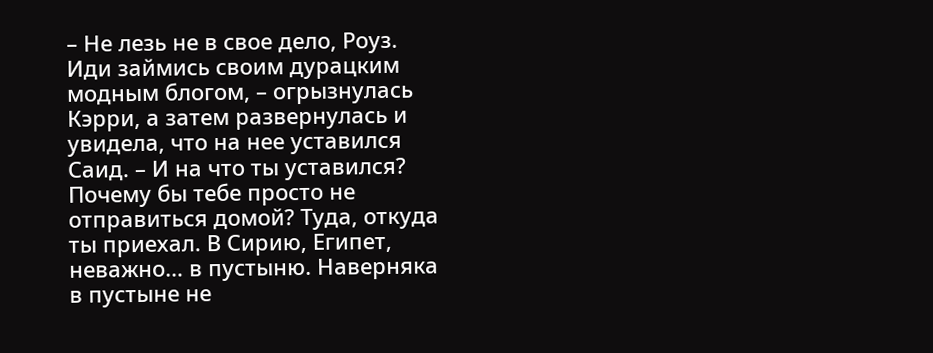– Не лезь не в свое дело, Роуз. Иди займись своим дурацким модным блогом, – огрызнулась Кэрри, а затем развернулась и увидела, что на нее уставился Саид. – И на что ты уставился? Почему бы тебе просто не отправиться домой? Туда, откуда ты приехал. В Сирию, Египет, неважно… в пустыню. Наверняка в пустыне не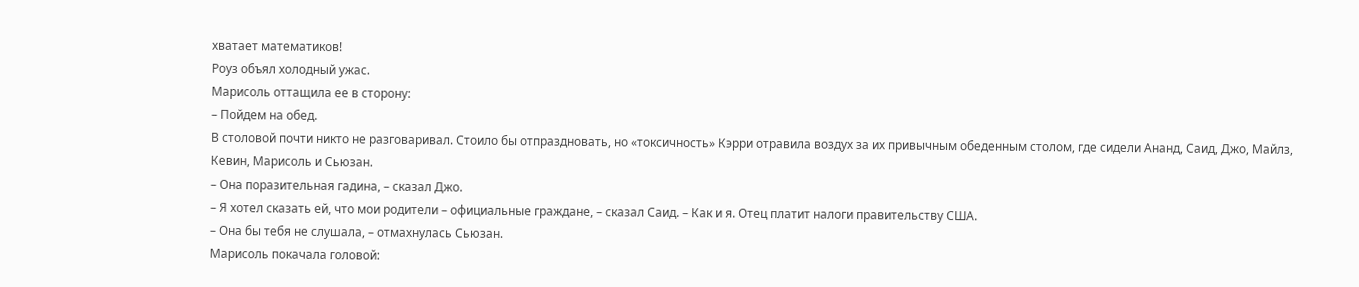хватает математиков!
Роуз объял холодный ужас.
Марисоль оттащила ее в сторону:
– Пойдем на обед.
В столовой почти никто не разговаривал. Стоило бы отпраздновать, но «токсичность» Кэрри отравила воздух за их привычным обеденным столом, где сидели Ананд, Саид, Джо, Майлз, Кевин, Марисоль и Сьюзан.
– Она поразительная гадина, – сказал Джо.
– Я хотел сказать ей, что мои родители – официальные граждане, – сказал Саид. – Как и я. Отец платит налоги правительству США.
– Она бы тебя не слушала, – отмахнулась Сьюзан.
Марисоль покачала головой: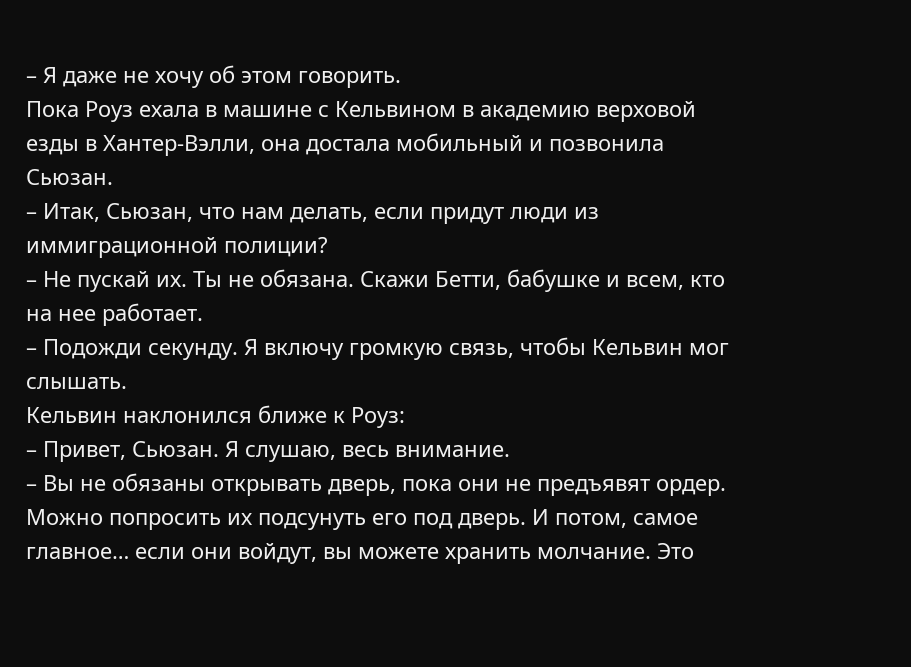– Я даже не хочу об этом говорить.
Пока Роуз ехала в машине с Кельвином в академию верховой езды в Хантер-Вэлли, она достала мобильный и позвонила Сьюзан.
– Итак, Сьюзан, что нам делать, если придут люди из иммиграционной полиции?
– Не пускай их. Ты не обязана. Скажи Бетти, бабушке и всем, кто на нее работает.
– Подожди секунду. Я включу громкую связь, чтобы Кельвин мог слышать.
Кельвин наклонился ближе к Роуз:
– Привет, Сьюзан. Я слушаю, весь внимание.
– Вы не обязаны открывать дверь, пока они не предъявят ордер. Можно попросить их подсунуть его под дверь. И потом, самое главное… если они войдут, вы можете хранить молчание. Это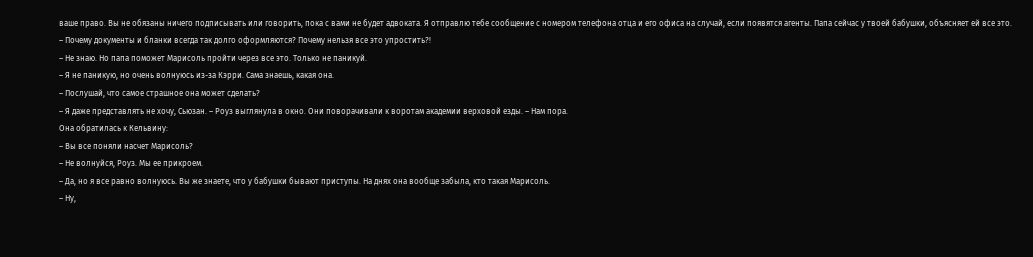ваше право. Вы не обязаны ничего подписывать или говорить, пока с вами не будет адвоката. Я отправлю тебе сообщение с номером телефона отца и его офиса на случай, если появятся агенты. Папа сейчас у твоей бабушки, объясняет ей все это.
– Почему документы и бланки всегда так долго оформляются? Почему нельзя все это упростить?!
– Не знаю. Но папа поможет Марисоль пройти через все это. Только не паникуй.
– Я не паникую, но очень волнуюсь из-за Кэрри. Сама знаешь, какая она.
– Послушай, что самое страшное она может сделать?
– Я даже представлять не хочу, Сьюзан. – Роуз выглянула в окно. Они поворачивали к воротам академии верховой езды. – Нам пора.
Она обратилась к Кельвину:
– Вы все поняли насчет Марисоль?
– Не волнуйся, Роуз. Мы ее прикроем.
– Да, но я все равно волнуюсь. Вы же знаете, что у бабушки бывают приступы. На днях она вообще забыла, кто такая Марисоль.
– Ну,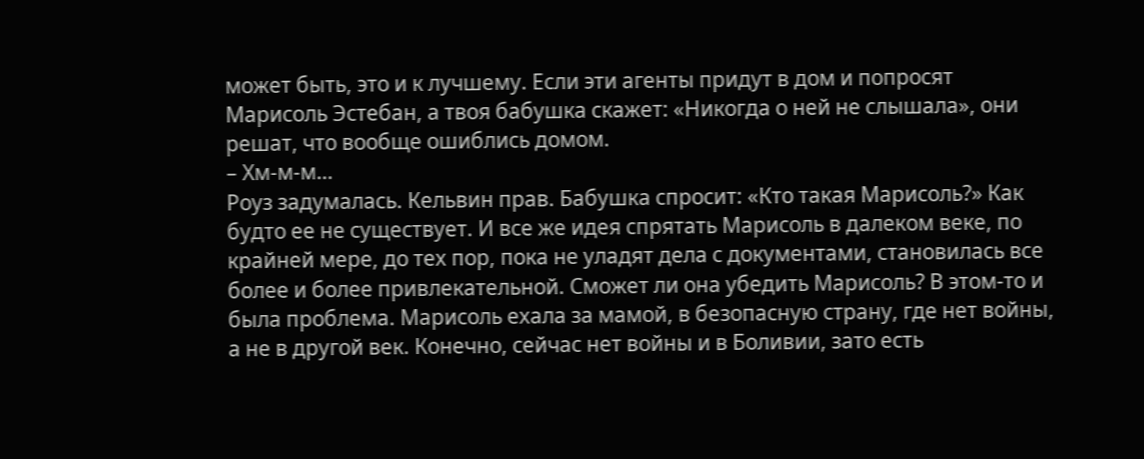может быть, это и к лучшему. Если эти агенты придут в дом и попросят Марисоль Эстебан, а твоя бабушка скажет: «Никогда о ней не слышала», они решат, что вообще ошиблись домом.
– Хм-м-м…
Роуз задумалась. Кельвин прав. Бабушка спросит: «Кто такая Марисоль?» Как будто ее не существует. И все же идея спрятать Марисоль в далеком веке, по крайней мере, до тех пор, пока не уладят дела с документами, становилась все более и более привлекательной. Сможет ли она убедить Марисоль? В этом-то и была проблема. Марисоль ехала за мамой, в безопасную страну, где нет войны, а не в другой век. Конечно, сейчас нет войны и в Боливии, зато есть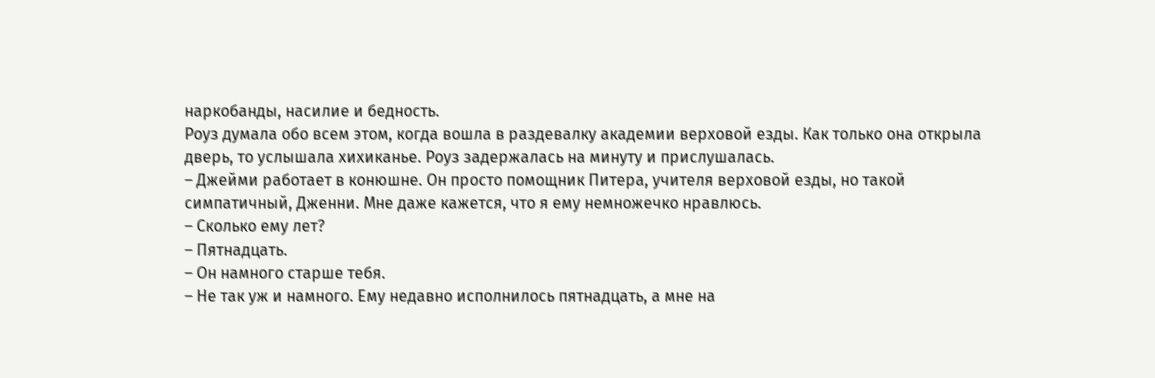наркобанды, насилие и бедность.
Роуз думала обо всем этом, когда вошла в раздевалку академии верховой езды. Как только она открыла дверь, то услышала хихиканье. Роуз задержалась на минуту и прислушалась.
– Джейми работает в конюшне. Он просто помощник Питера, учителя верховой езды, но такой симпатичный, Дженни. Мне даже кажется, что я ему немножечко нравлюсь.
– Сколько ему лет?
– Пятнадцать.
– Он намного старше тебя.
– Не так уж и намного. Ему недавно исполнилось пятнадцать, а мне на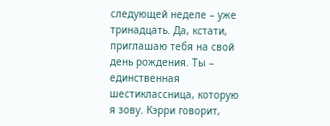следующей неделе – уже тринадцать. Да, кстати, приглашаю тебя на свой день рождения. Ты – единственная шестиклассница, которую я зову. Кэрри говорит,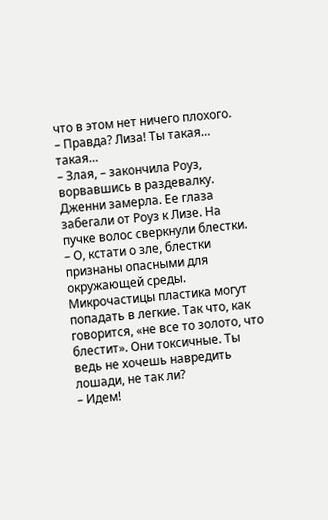что в этом нет ничего плохого.
– Правда? Лиза! Ты такая… такая…
– Злая, – закончила Роуз, ворвавшись в раздевалку. Дженни замерла. Ее глаза забегали от Роуз к Лизе. На пучке волос сверкнули блестки.
– О, кстати о зле, блестки признаны опасными для окружающей среды. Микрочастицы пластика могут попадать в легкие. Так что, как говорится, «не все то золото, что блестит». Они токсичные. Ты ведь не хочешь навредить лошади, не так ли?
– Идем!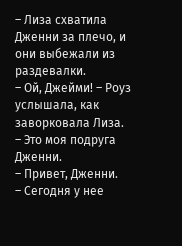– Лиза схватила Дженни за плечо, и они выбежали из раздевалки.
– Ой, Джейми! – Роуз услышала, как заворковала Лиза. – Это моя подруга Дженни.
– Привет, Дженни.
– Сегодня у нее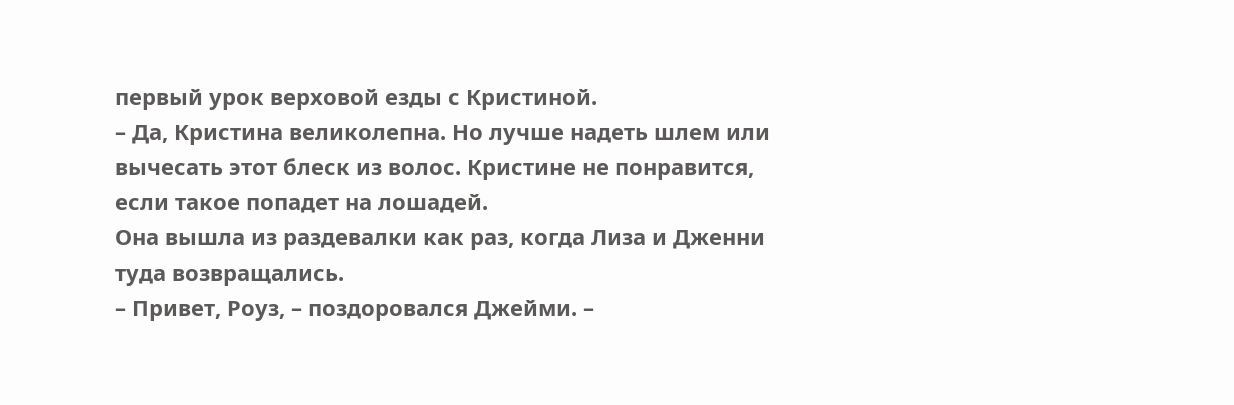первый урок верховой езды с Кристиной.
– Да, Кристина великолепна. Но лучше надеть шлем или вычесать этот блеск из волос. Кристине не понравится, если такое попадет на лошадей.
Она вышла из раздевалки как раз, когда Лиза и Дженни туда возвращались.
– Привет, Роуз, – поздоровался Джейми. –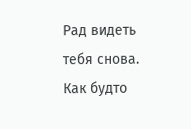Рад видеть тебя снова. Как будто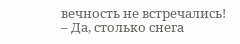вечность не встречались!
– Да, столько снега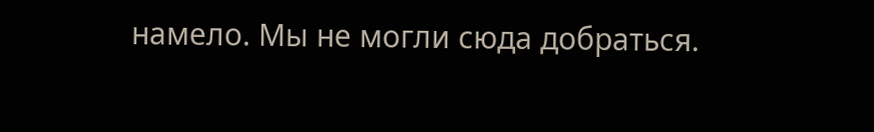намело. Мы не могли сюда добраться.